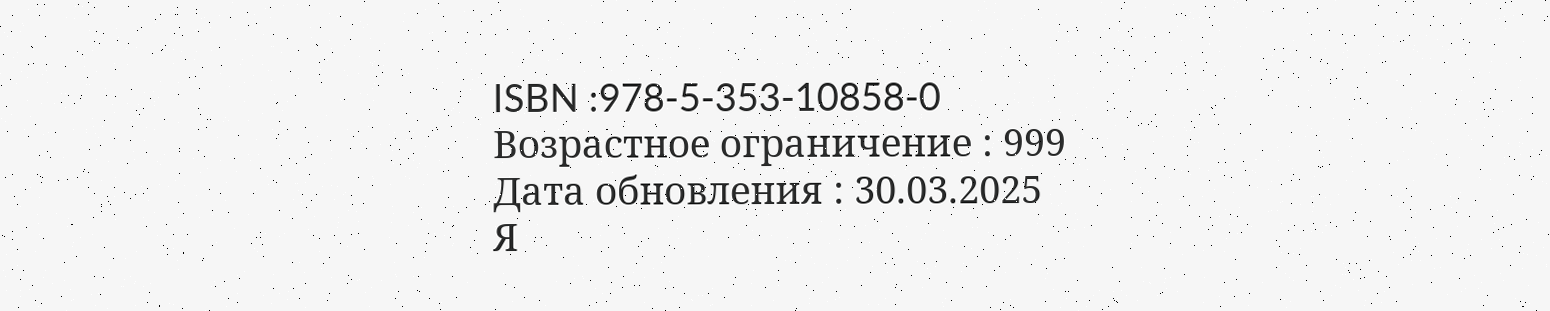ISBN :978-5-353-10858-0
Возрастное ограничение : 999
Дата обновления : 30.03.2025
Я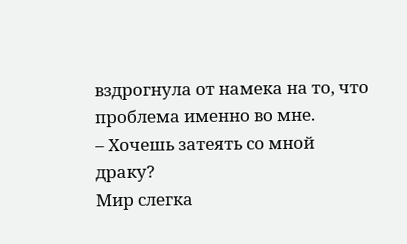вздрогнула от намека на то, что проблема именно во мне.
– Хочешь затеять со мной драку?
Мир слегка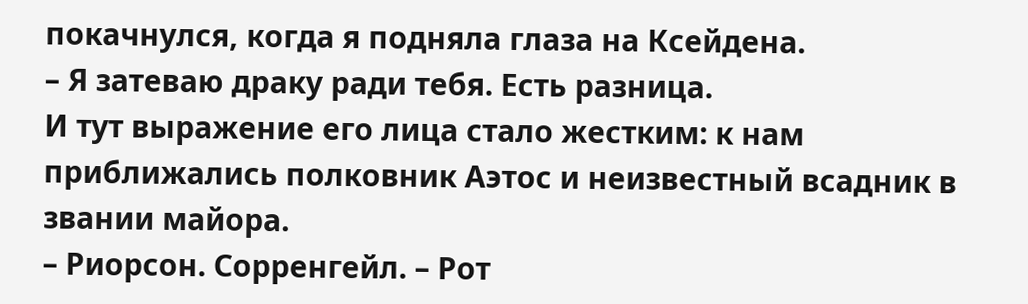покачнулся, когда я подняла глаза на Ксейдена.
– Я затеваю драку ради тебя. Есть разница.
И тут выражение его лица стало жестким: к нам приближались полковник Аэтос и неизвестный всадник в звании майора.
– Риорсон. Сорренгейл. – Рот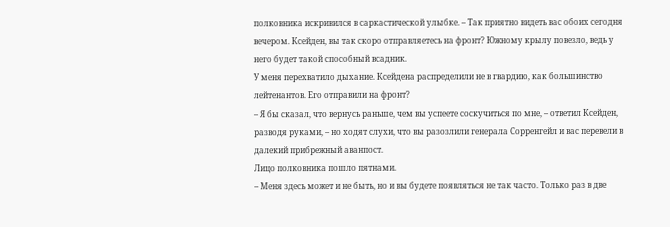полковника искривился в саркастической улыбке. – Так приятно видеть вас обоих сегодня вечером. Ксейден, вы так скоро отправляетесь на фронт? Южному крылу повезло, ведь у него будет такой способный всадник.
У меня перехватило дыхание. Ксейдена распределили не в гвардию, как большинство лейтенантов. Его отправили на фронт?
– Я бы сказал, что вернусь раньше, чем вы успеете соскучиться по мне, – ответил Ксейден, разводя руками, – но ходят слухи, что вы разозлили генерала Сорренгейл и вас перевели в далекий прибрежный аванпост.
Лицо полковника пошло пятнами.
– Меня здесь может и не быть, но и вы будете появляться не так часто. Только раз в две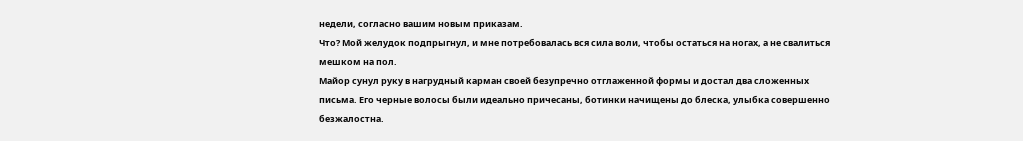недели, согласно вашим новым приказам.
Что? Мой желудок подпрыгнул, и мне потребовалась вся сила воли, чтобы остаться на ногах, а не свалиться мешком на пол.
Майор сунул руку в нагрудный карман своей безупречно отглаженной формы и достал два сложенных письма. Его черные волосы были идеально причесаны, ботинки начищены до блеска, улыбка совершенно безжалостна.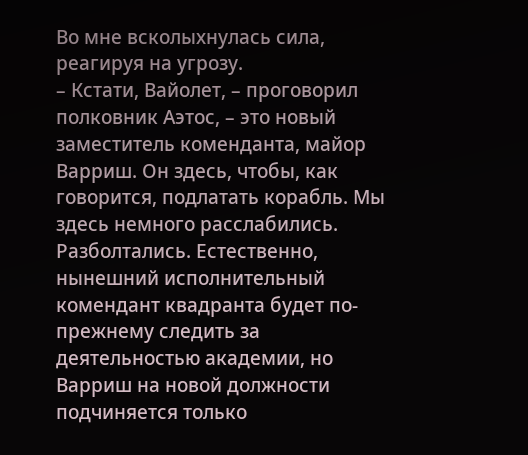Во мне всколыхнулась сила, реагируя на угрозу.
– Кстати, Вайолет, – проговорил полковник Аэтос, – это новый заместитель коменданта, майор Варриш. Он здесь, чтобы, как говорится, подлатать корабль. Мы здесь немного расслабились. Разболтались. Естественно, нынешний исполнительный комендант квадранта будет по-прежнему следить за деятельностью академии, но Варриш на новой должности подчиняется только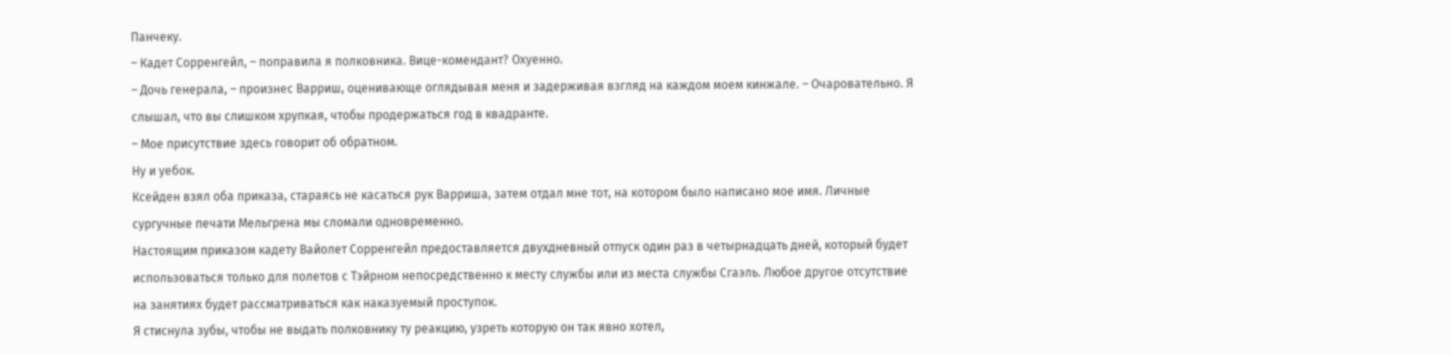Панчеку.
– Кадет Сорренгейл, – поправила я полковника. Вице-комендант? Охуенно.
– Дочь генерала, – произнес Варриш, оценивающе оглядывая меня и задерживая взгляд на каждом моем кинжале. – Очаровательно. Я слышал, что вы слишком хрупкая, чтобы продержаться год в квадранте.
– Мое присутствие здесь говорит об обратном.
Ну и уебок.
Ксейден взял оба приказа, стараясь не касаться рук Варриша, затем отдал мне тот, на котором было написано мое имя. Личные сургучные печати Мельгрена мы сломали одновременно.
Настоящим приказом кадету Вайолет Сорренгейл предоставляется двухдневный отпуск один раз в четырнадцать дней, который будет использоваться только для полетов с Тэйрном непосредственно к месту службы или из места службы Сгаэль. Любое другое отсутствие на занятиях будет рассматриваться как наказуемый проступок.
Я стиснула зубы, чтобы не выдать полковнику ту реакцию, узреть которую он так явно хотел,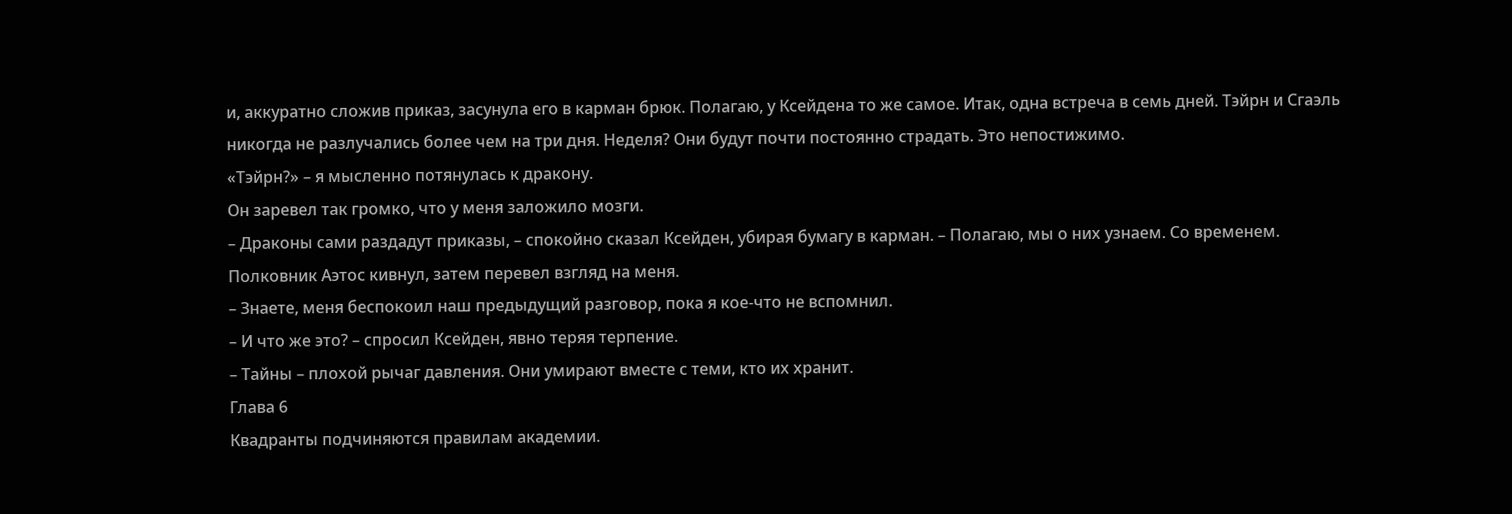и, аккуратно сложив приказ, засунула его в карман брюк. Полагаю, у Ксейдена то же самое. Итак, одна встреча в семь дней. Тэйрн и Сгаэль никогда не разлучались более чем на три дня. Неделя? Они будут почти постоянно страдать. Это непостижимо.
«Тэйрн?» – я мысленно потянулась к дракону.
Он заревел так громко, что у меня заложило мозги.
– Драконы сами раздадут приказы, – спокойно сказал Ксейден, убирая бумагу в карман. – Полагаю, мы о них узнаем. Со временем.
Полковник Аэтос кивнул, затем перевел взгляд на меня.
– Знаете, меня беспокоил наш предыдущий разговор, пока я кое-что не вспомнил.
– И что же это? – спросил Ксейден, явно теряя терпение.
– Тайны – плохой рычаг давления. Они умирают вместе с теми, кто их хранит.
Глава 6
Квадранты подчиняются правилам академии.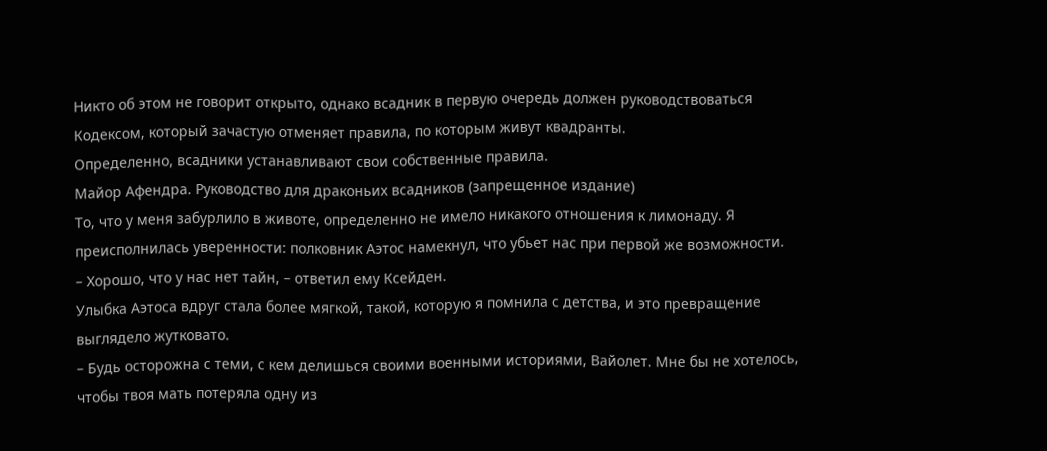Никто об этом не говорит открыто, однако всадник в первую очередь должен руководствоваться Кодексом, который зачастую отменяет правила, по которым живут квадранты.
Определенно, всадники устанавливают свои собственные правила.
Майор Афендра. Руководство для драконьих всадников (запрещенное издание)
То, что у меня забурлило в животе, определенно не имело никакого отношения к лимонаду. Я преисполнилась уверенности: полковник Аэтос намекнул, что убьет нас при первой же возможности.
– Хорошо, что у нас нет тайн, – ответил ему Ксейден.
Улыбка Аэтоса вдруг стала более мягкой, такой, которую я помнила с детства, и это превращение выглядело жутковато.
– Будь осторожна с теми, с кем делишься своими военными историями, Вайолет. Мне бы не хотелось, чтобы твоя мать потеряла одну из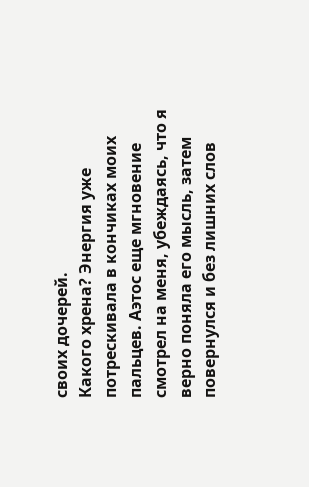своих дочерей.
Какого хрена? Энергия уже потрескивала в кончиках моих пальцев. Аэтос еще мгновение смотрел на меня, убеждаясь, что я верно поняла его мысль, затем повернулся и без лишних слов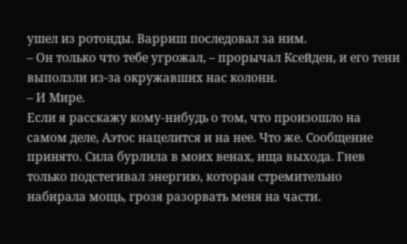ушел из ротонды. Варриш последовал за ним.
– Он только что тебе угрожал, – прорычал Ксейден, и его тени выползли из-за окружавших нас колонн.
– И Мире.
Если я расскажу кому-нибудь о том, что произошло на самом деле, Аэтос нацелится и на нее. Что же. Сообщение принято. Сила бурлила в моих венах, ища выхода. Гнев только подстегивал энергию, которая стремительно набирала мощь, грозя разорвать меня на части.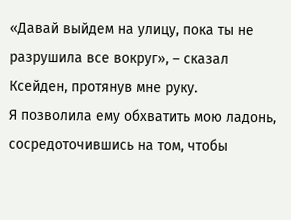«Давай выйдем на улицу, пока ты не разрушила все вокруг», – сказал Ксейден, протянув мне руку.
Я позволила ему обхватить мою ладонь, сосредоточившись на том, чтобы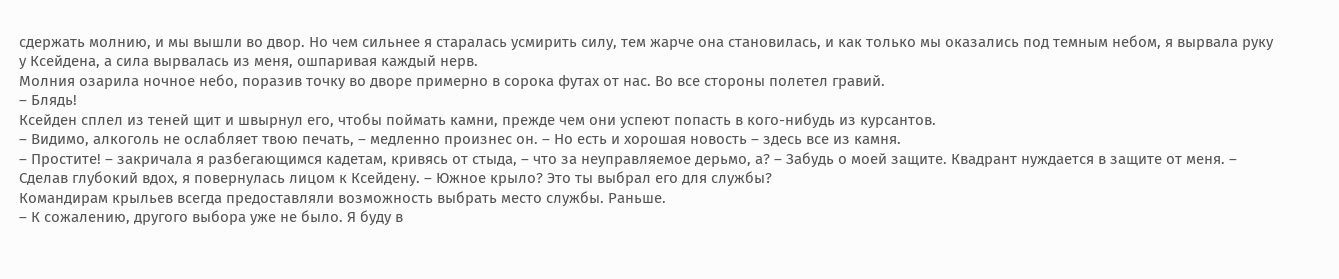сдержать молнию, и мы вышли во двор. Но чем сильнее я старалась усмирить силу, тем жарче она становилась, и как только мы оказались под темным небом, я вырвала руку у Ксейдена, а сила вырвалась из меня, ошпаривая каждый нерв.
Молния озарила ночное небо, поразив точку во дворе примерно в сорока футах от нас. Во все стороны полетел гравий.
– Блядь!
Ксейден сплел из теней щит и швырнул его, чтобы поймать камни, прежде чем они успеют попасть в кого-нибудь из курсантов.
– Видимо, алкоголь не ослабляет твою печать, – медленно произнес он. – Но есть и хорошая новость – здесь все из камня.
– Простите! – закричала я разбегающимся кадетам, кривясь от стыда, – что за неуправляемое дерьмо, а? – Забудь о моей защите. Квадрант нуждается в защите от меня. – Сделав глубокий вдох, я повернулась лицом к Ксейдену. – Южное крыло? Это ты выбрал его для службы?
Командирам крыльев всегда предоставляли возможность выбрать место службы. Раньше.
– К сожалению, другого выбора уже не было. Я буду в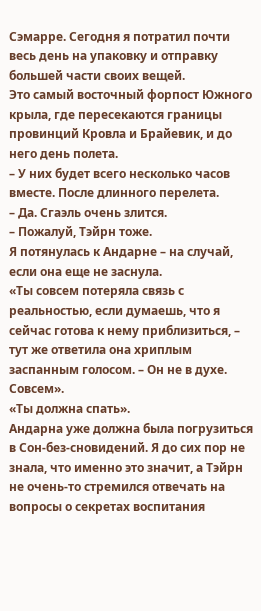Сэмарре. Сегодня я потратил почти весь день на упаковку и отправку большей части своих вещей.
Это самый восточный форпост Южного крыла, где пересекаются границы провинций Кровла и Брайевик, и до него день полета.
– У них будет всего несколько часов вместе. После длинного перелета.
– Да. Сгаэль очень злится.
– Пожалуй, Тэйрн тоже.
Я потянулась к Андарне – на случай, если она еще не заснула.
«Ты совсем потеряла связь с реальностью, если думаешь, что я сейчас готова к нему приблизиться, – тут же ответила она хриплым заспанным голосом. – Он не в духе. Совсем».
«Ты должна спать».
Андарна уже должна была погрузиться в Сон-без-сновидений. Я до сих пор не знала, что именно это значит, а Тэйрн не очень-то стремился отвечать на вопросы о секретах воспитания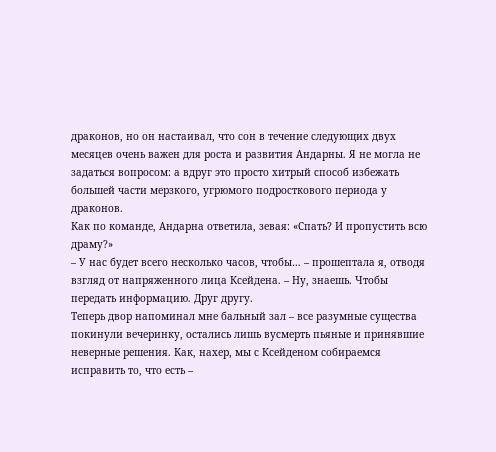драконов, но он настаивал, что сон в течение следующих двух месяцев очень важен для роста и развития Андарны. Я не могла не задаться вопросом: а вдруг это просто хитрый способ избежать большей части мерзкого, угрюмого подросткового периода у драконов.
Как по команде, Андарна ответила, зевая: «Спать? И пропустить всю драму?»
– У нас будет всего несколько часов, чтобы… – прошептала я, отводя взгляд от напряженного лица Ксейдена. – Ну, знаешь. Чтобы передать информацию. Друг другу.
Теперь двор напоминал мне бальный зал – все разумные существа покинули вечеринку, остались лишь вусмерть пьяные и принявшие неверные решения. Как, нахер, мы с Ксейденом собираемся исправить то, что есть –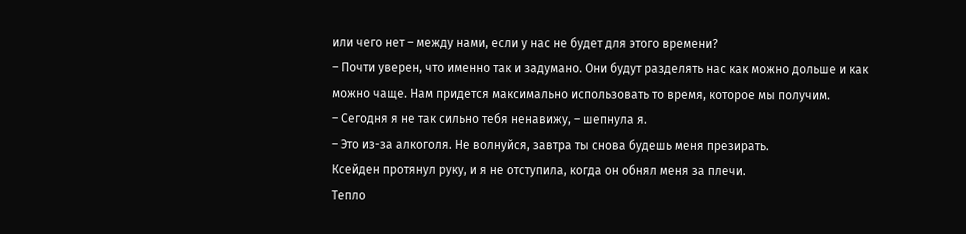или чего нет – между нами, если у нас не будет для этого времени?
– Почти уверен, что именно так и задумано. Они будут разделять нас как можно дольше и как можно чаще. Нам придется максимально использовать то время, которое мы получим.
– Сегодня я не так сильно тебя ненавижу, – шепнула я.
– Это из-за алкоголя. Не волнуйся, завтра ты снова будешь меня презирать.
Ксейден протянул руку, и я не отступила, когда он обнял меня за плечи.
Тепло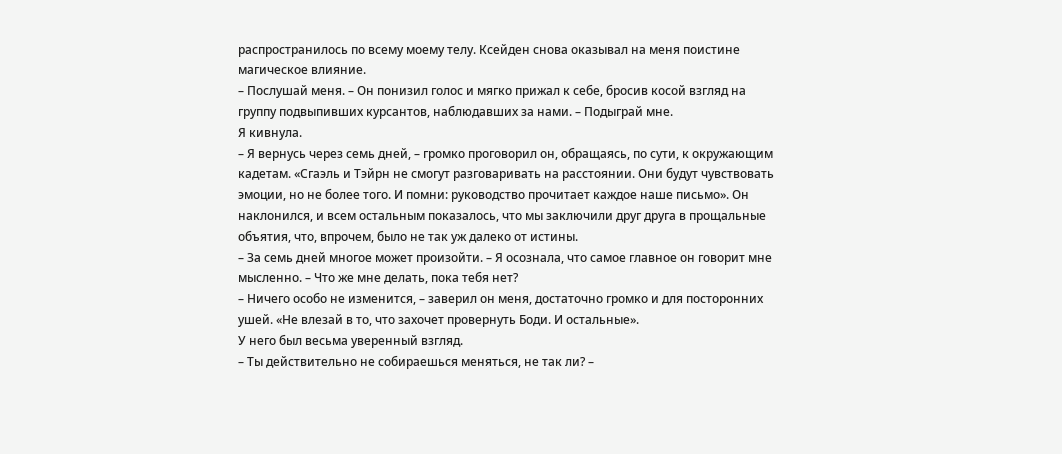распространилось по всему моему телу. Ксейден снова оказывал на меня поистине магическое влияние.
– Послушай меня. – Он понизил голос и мягко прижал к себе, бросив косой взгляд на группу подвыпивших курсантов, наблюдавших за нами. – Подыграй мне.
Я кивнула.
– Я вернусь через семь дней, – громко проговорил он, обращаясь, по сути, к окружающим кадетам. «Сгаэль и Тэйрн не смогут разговаривать на расстоянии. Они будут чувствовать эмоции, но не более того. И помни: руководство прочитает каждое наше письмо». Он наклонился, и всем остальным показалось, что мы заключили друг друга в прощальные объятия, что, впрочем, было не так уж далеко от истины.
– За семь дней многое может произойти. – Я осознала, что самое главное он говорит мне мысленно. – Что же мне делать, пока тебя нет?
– Ничего особо не изменится, – заверил он меня, достаточно громко и для посторонних ушей. «Не влезай в то, что захочет провернуть Боди. И остальные».
У него был весьма уверенный взгляд.
– Ты действительно не собираешься меняться, не так ли? –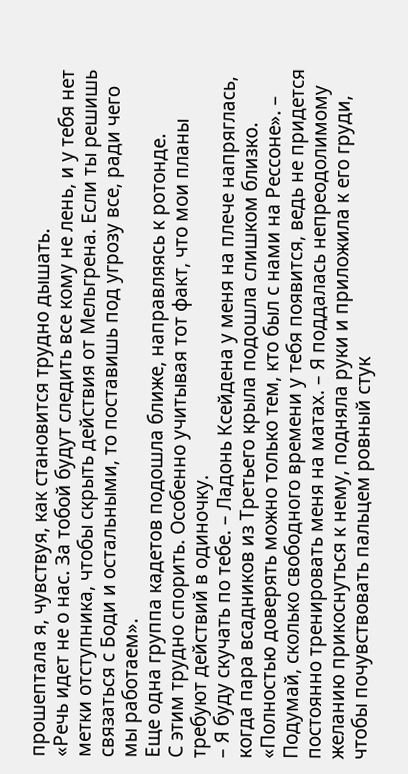прошептала я, чувствуя, как становится трудно дышать.
«Речь идет не о нас. За тобой будут следить все кому не лень, и у тебя нет метки отступника, чтобы скрыть действия от Мельгрена. Если ты решишь связаться с Боди и остальными, то поставишь под угрозу все, ради чего мы работаем».
Еще одна группа кадетов подошла ближе, направляясь к ротонде.
С этим трудно спорить. Особенно учитывая тот факт, что мои планы требуют действий в одиночку.
– Я буду скучать по тебе. – Ладонь Ксейдена у меня на плече напряглась, когда пара всадников из Третьего крыла подошла слишком близко. «Полностью доверять можно только тем, кто был с нами на Рессоне». – Подумай, сколько свободного времени у тебя появится, ведь не придется постоянно тренировать меня на матах. – Я поддалась непреодолимому желанию прикоснуться к нему, подняла руки и приложила к его груди, чтобы почувствовать пальцем ровный стук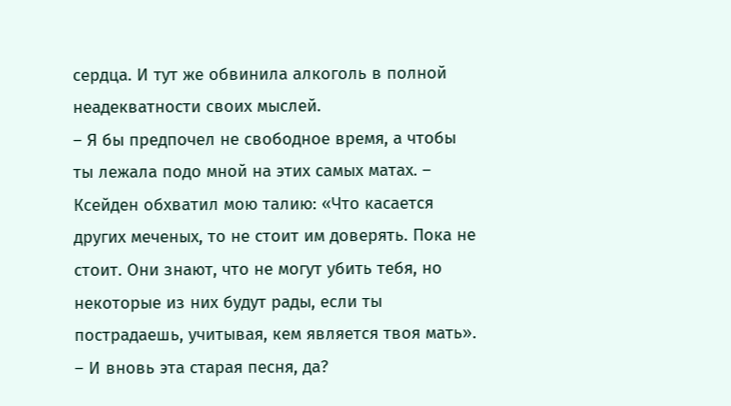сердца. И тут же обвинила алкоголь в полной неадекватности своих мыслей.
– Я бы предпочел не свободное время, а чтобы ты лежала подо мной на этих самых матах. – Ксейден обхватил мою талию: «Что касается других меченых, то не стоит им доверять. Пока не стоит. Они знают, что не могут убить тебя, но некоторые из них будут рады, если ты пострадаешь, учитывая, кем является твоя мать».
– И вновь эта старая песня, да?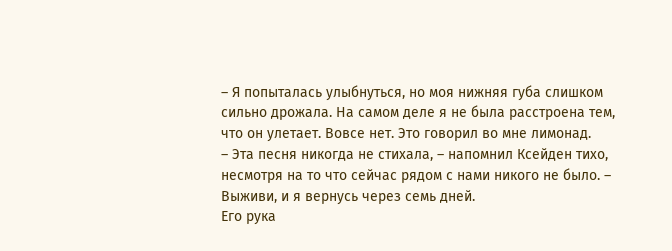– Я попыталась улыбнуться, но моя нижняя губа слишком сильно дрожала. На самом деле я не была расстроена тем, что он улетает. Вовсе нет. Это говорил во мне лимонад.
– Эта песня никогда не стихала, – напомнил Ксейден тихо, несмотря на то что сейчас рядом с нами никого не было. – Выживи, и я вернусь через семь дней.
Его рука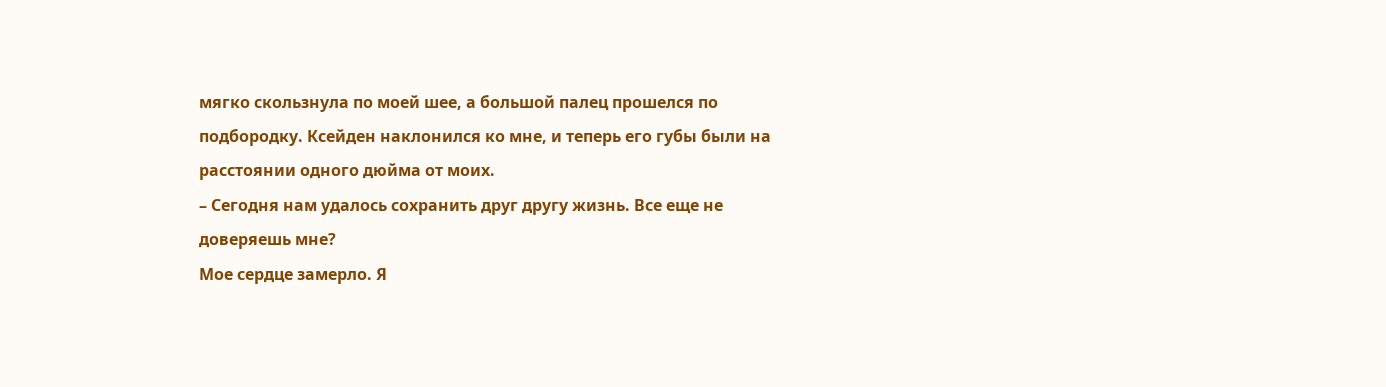мягко скользнула по моей шее, а большой палец прошелся по подбородку. Ксейден наклонился ко мне, и теперь его губы были на расстоянии одного дюйма от моих.
– Сегодня нам удалось сохранить друг другу жизнь. Все еще не доверяешь мне?
Мое сердце замерло. Я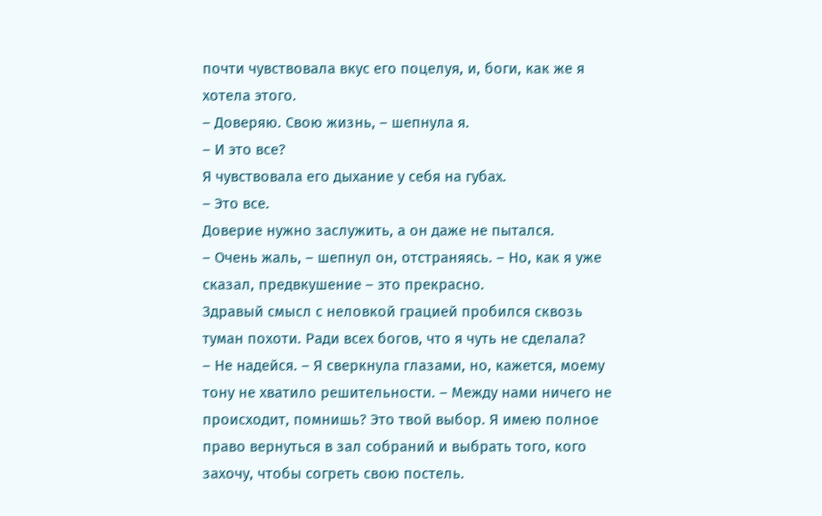почти чувствовала вкус его поцелуя, и, боги, как же я хотела этого.
– Доверяю. Свою жизнь, – шепнула я.
– И это все?
Я чувствовала его дыхание у себя на губах.
– Это все.
Доверие нужно заслужить, а он даже не пытался.
– Очень жаль, – шепнул он, отстраняясь. – Но, как я уже сказал, предвкушение – это прекрасно.
Здравый смысл с неловкой грацией пробился сквозь туман похоти. Ради всех богов, что я чуть не сделала?
– Не надейся. – Я сверкнула глазами, но, кажется, моему тону не хватило решительности. – Между нами ничего не происходит, помнишь? Это твой выбор. Я имею полное право вернуться в зал собраний и выбрать того, кого захочу, чтобы согреть свою постель.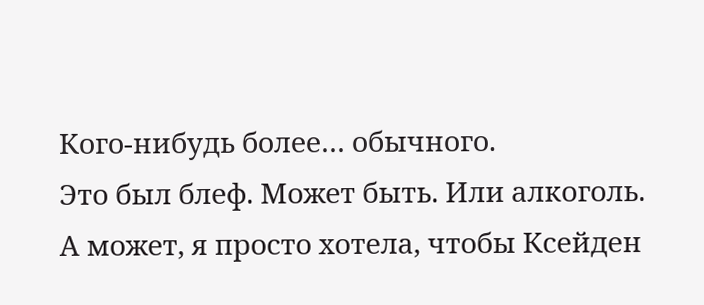Кого-нибудь более… обычного.
Это был блеф. Может быть. Или алкоголь. А может, я просто хотела, чтобы Ксейден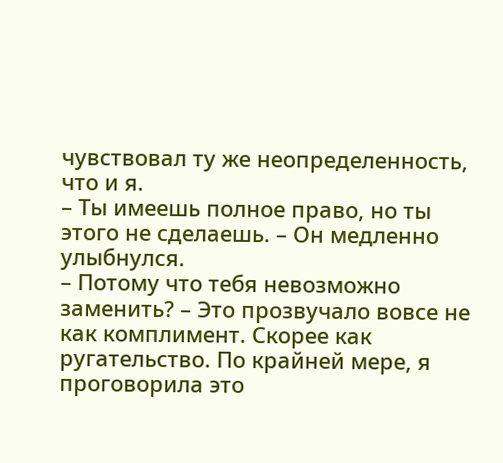чувствовал ту же неопределенность, что и я.
– Ты имеешь полное право, но ты этого не сделаешь. – Он медленно улыбнулся.
– Потому что тебя невозможно заменить? – Это прозвучало вовсе не как комплимент. Скорее как ругательство. По крайней мере, я проговорила это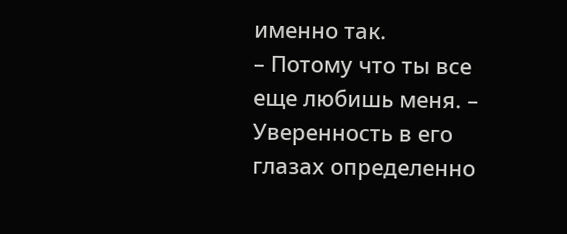именно так.
– Потому что ты все еще любишь меня. – Уверенность в его глазах определенно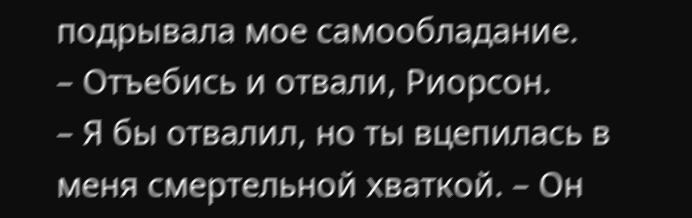подрывала мое самообладание.
– Отъебись и отвали, Риорсон.
– Я бы отвалил, но ты вцепилась в меня смертельной хваткой. – Он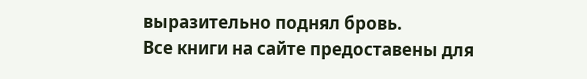выразительно поднял бровь.
Все книги на сайте предоставены для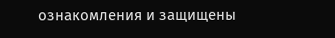ознакомления и защищены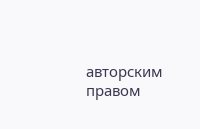авторским правом